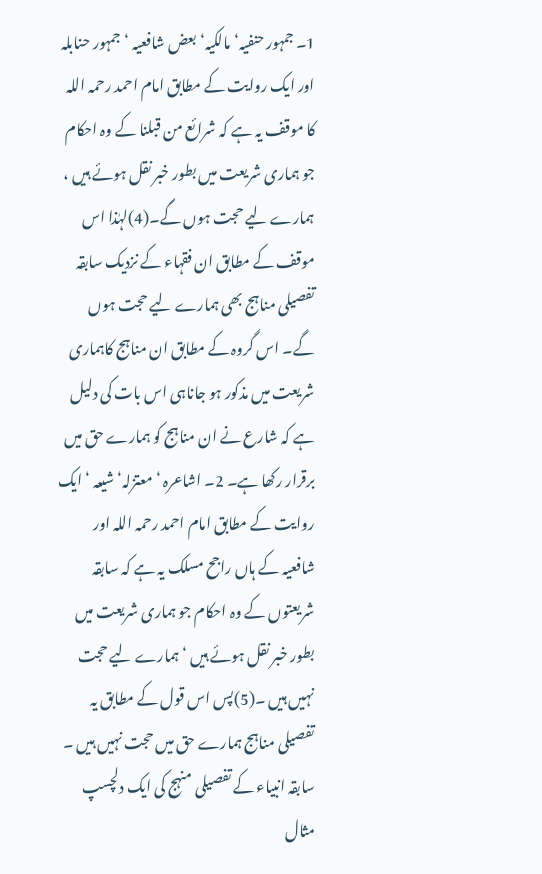1۔ جمہور حنفیہ‘ مالکیہ‘ بعض شافعیہ ‘ جمہور حنابلہ اور ایک روایت کے مطابق امام احمد رحمہ اللہ کا موقف یہ ہے کہ شرائع من قبلنا کے وہ احکام جو ہماری شریعت میں بطور خبر نقل ہوئے ہیں ، ہمارے لیے حجت ہوں گے۔(4)لہٰذا اس موقف کے مطابق ان فقہاء کے نزدیک سابقہ تفصیلی مناہج بھی ہمارے لیے حجت ہوں گے۔ اس گروہ کے مطابق ان مناہج کاہماری شریعت میں مذکور ہو جاناہی اس بات کی دلیل ہے کہ شارع نے ان مناہج کو ہمارے حق میں برقرار رکھا ہے۔ 2۔ اشاعرہ ‘معتزلہ‘ شیعہ ‘ ایک روایت کے مطابق امام احمد رحمہ اللہ اور شافعیہ کے ہاں راجح مسلک یہ ہے کہ سابقہ شریعتوں کے وہ احکام جو ہماری شریعت میں بطور خبر نقل ہوئے ہیں ‘ ہمارے لیے حجت نہیں ہیں ۔(5)پس اس قول کے مطابق یہ تفصیلی مناہج ہمارے حق میں حجت نہیں ہیں ۔ سابقہ انبیاء کے تفصیلی منہج کی ایک دلچسپ مثال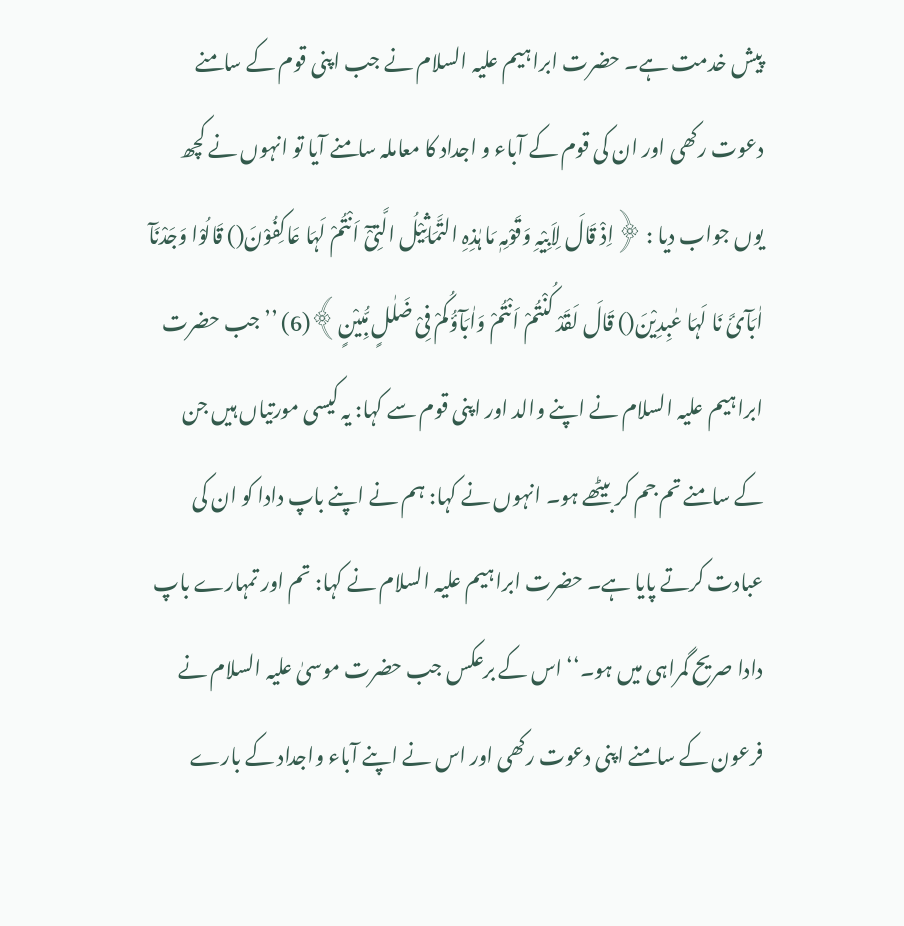پیش خدمت ہے۔ حضرت ابراہیم علیہ السلام نے جب اپنی قوم کے سامنے دعوت رکھی اور ان کی قوم کے آباء و اجداد کا معاملہ سامنے آیا تو انہوں نے کچھ یوں جواب دیا : ﴿اِذْ قَالَ لِاَبِیْہِ وَقَوْمِہٖ مَا ہٰذِہِ التَّمَاثِیْلُ الَّتِیْٓ اَنْتُمْ لَہَا عَاکِفُوْنَ() قَالُوْا وَجَدْنَآ اٰبَآئَ نَا لَہَا عٰبِدِیْنَ() قَالَ لَقَدْ کُنْتُمْ اَنْتُمْ وَاٰبَآؤُکُمْ فِیْ ضَلٰلٍ مُّبِیْنٍ﴾(6) ’’ جب حضرت ابراہیم علیہ السلام نے اپنے والد اور اپنی قوم سے کہا: یہ کیسی مورتیاں ہیں جن کے سامنے تم جم کر بیٹھے ہو۔ انہوں نے کہا: ہم نے اپنے باپ دادا کو ان کی عبادت کرتے پایا ہے۔ حضرت ابراہیم علیہ السلام نے کہا: تم اور تمہارے باپ دادا صریح گمراہی میں ہو۔‘‘ اس کے برعکس جب حضرت موسیٰ علیہ السلام نے فرعون کے سامنے اپنی دعوت رکھی اور اس نے اپنے آباء واجداد کے بارے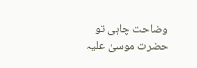وضاحت چاہی تو حضرت موسیٰ علیہ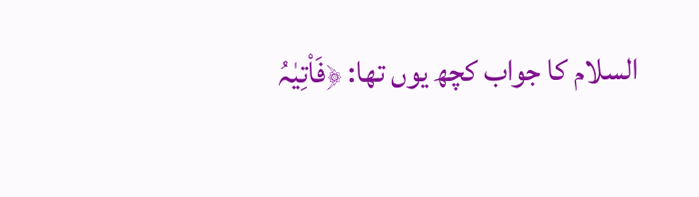السلام کا جواب کچھ یوں تھا: ﴿فَاْتِیٰہُ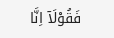فَقُوْلَآ اِنَّا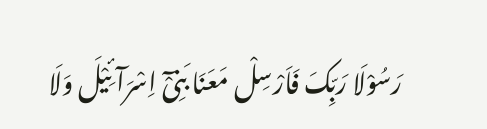رَسُوْلَا رَبِّکَ فَاَرْسِلْ مَعَنَا بَنِیْٓ اِسْرَآئِیْلَ وَلَا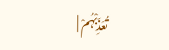تُعَذِّبْہُمْ |